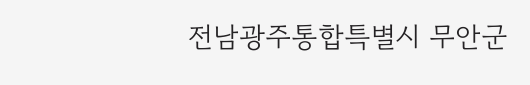전남광주통합특별시 무안군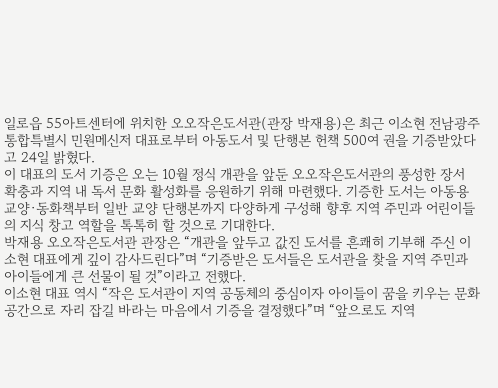일로읍 55아트센터에 위치한 오오작은도서관(관장 박재용)은 최근 이소현 전남광주통합특별시 민원메신저 대표로부터 아동도서 및 단행본 헌책 500여 권을 기증받았다고 24일 밝혔다.
이 대표의 도서 기증은 오는 10월 정식 개관을 앞둔 오오작은도서관의 풍성한 장서 확충과 지역 내 독서 문화 활성화를 응원하기 위해 마련했다. 기증한 도서는 아동용 교양·동화책부터 일반 교양 단행본까지 다양하게 구성해 향후 지역 주민과 어린이들의 지식 창고 역할을 톡톡히 할 것으로 기대한다.
박재용 오오작은도서관 관장은 “개관을 앞두고 값진 도서를 흔쾌히 기부해 주신 이소현 대표에게 깊이 감사드린다”며 “기증받은 도서들은 도서관을 찾을 지역 주민과 아이들에게 큰 선물이 될 것”이라고 전했다.
이소현 대표 역시 “작은 도서관이 지역 공동체의 중심이자 아이들이 꿈을 키우는 문화 공간으로 자리 잡길 바라는 마음에서 기증을 결정했다”며 “앞으로도 지역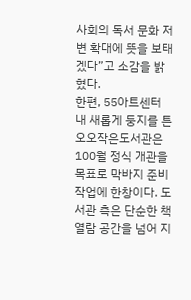사회의 독서 문화 저변 확대에 뜻을 보태겠다”고 소감을 밝혔다.
한편, 55아트센터 내 새롭게 둥지를 튼 오오작은도서관은 100월 정식 개관을 목표로 막바지 준비 작업에 한창이다. 도서관 측은 단순한 책 열람 공간을 넘어 지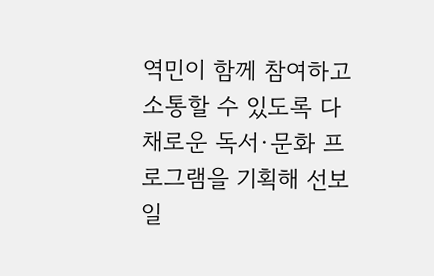역민이 함께 참여하고 소통할 수 있도록 다채로운 독서·문화 프로그램을 기획해 선보일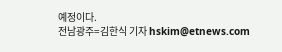예정이다.
전남광주=김한식 기자 hskim@etnews.com